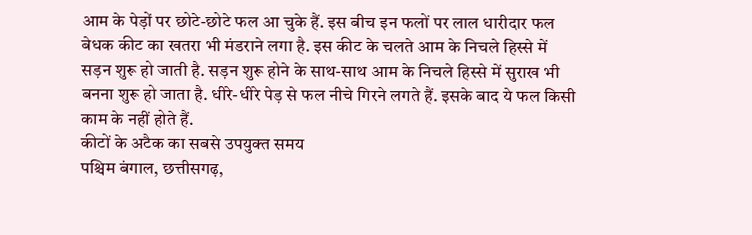आम के पेड़ों पर छोटे-छोटे फल आ चुके हैं. इस बीच इन फलों पर लाल धारीदार फल बेधक कीट का खतरा भी मंडराने लगा है. इस कीट के चलते आम के निचले हिस्से में सड़न शुरू हो जाती है. सड़न शुरू होने के साथ-साथ आम के निचले हिस्से में सुराख भी बनना शुरू हो जाता है. धीरे-धीरे पेड़ से फल नीचे गिरने लगते हैं. इसके बाद ये फल किसी काम के नहीं होते हैं.
कीटों के अटैक का सबसे उपयुक्त समय
पश्चिम बंगाल, छत्तीसगढ़,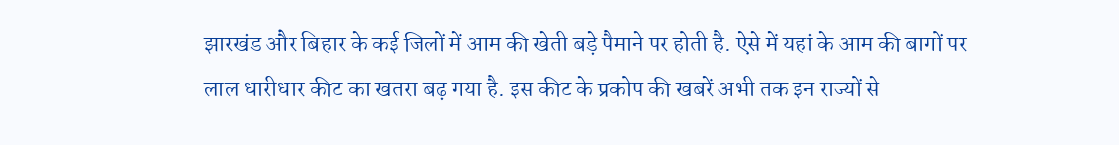झारखंड और बिहार के कई जिलों में आम की खेती बड़े पैमाने पर होती है. ऐसे में यहां के आम की बागों पर लाल धारीधार कीट का खतरा बढ़ गया है. इस कीट के प्रकोप की खबरें अभी तक इन राज्यों से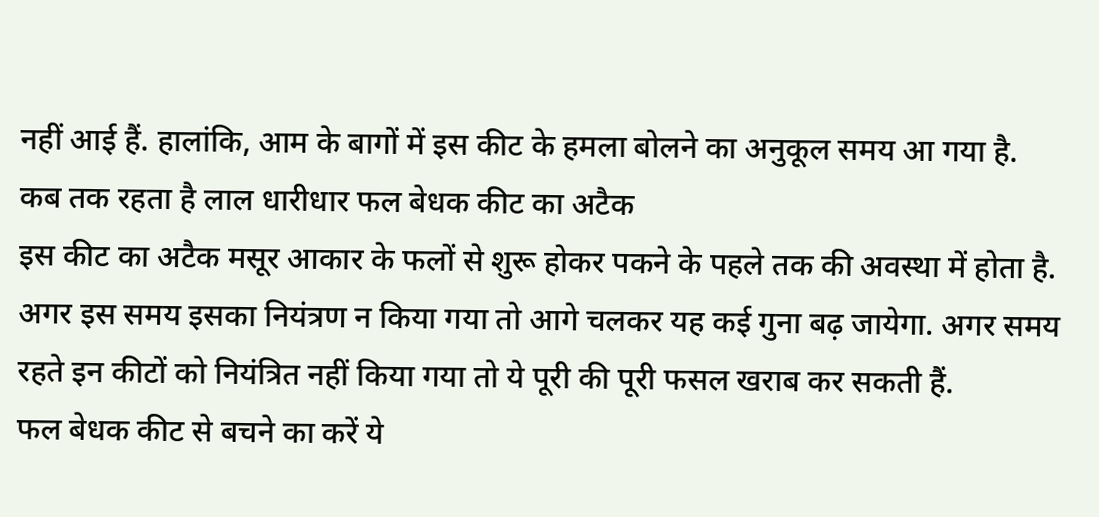नहीं आई हैं. हालांकि, आम के बागों में इस कीट के हमला बोलने का अनुकूल समय आ गया है.
कब तक रहता है लाल धारीधार फल बेधक कीट का अटैक
इस कीट का अटैक मसूर आकार के फलों से शुरू होकर पकने के पहले तक की अवस्था में होता है. अगर इस समय इसका नियंत्रण न किया गया तो आगे चलकर यह कई गुना बढ़ जायेगा. अगर समय रहते इन कीटों को नियंत्रित नहीं किया गया तो ये पूरी की पूरी फसल खराब कर सकती हैं.
फल बेधक कीट से बचने का करें ये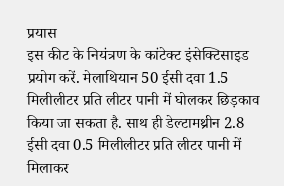प्रयास
इस कीट के नियंत्रण के कांटेक्ट इंसेक्टिसाइड प्रयोग करें. मेलाथियान 50 ईसी दवा 1.5 मिलीलीटर प्रति लीटर पानी में घोलकर छिड़काव किया जा सकता है. साथ ही डेल्टामथ्रीन 2.8 ईसी दवा 0.5 मिलीलीटर प्रति लीटर पानी में मिलाकर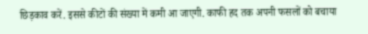छिड़काव करें. इससे कीटों की संख्या में कमी आ जाएगी. काफी हद तक अपनी फसलों को बचाया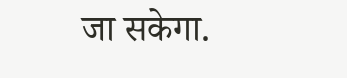जा सकेगा.